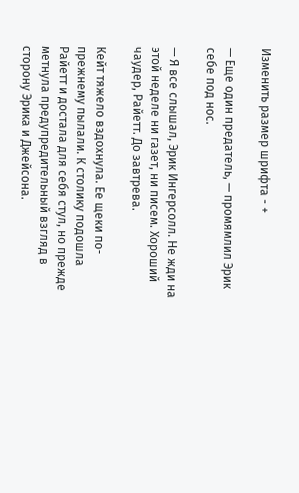Изменить размер шрифта - +

— Еще один предатель, — промямлил Эрик себе под нос.

— Я все слышал, Эрик Ингерсолл. Не жди на этой неделе ни газет, ни писем. Хороший чаудер, Райетт. До завтрева.

Кейт тяжело вздохнула. Ее щеки по-прежнему пылали. К столику подошла Райетт и достала для себя стул, но прежде метнула предупредительный взгляд в сторону Эрика и Джейсона.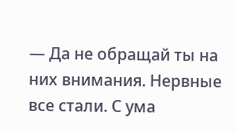— Да не обращай ты на них внимания. Нервные все стали. С ума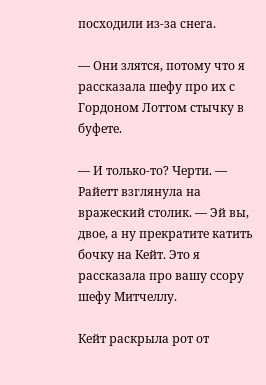посходили из-за снега.

— Они злятся, потому что я рассказала шефу про их с Гордоном Лоттом стычку в буфете.

— И только-то? Черти. — Райетт взглянула на вражеский столик. — Эй вы, двое, а ну прекратите катить бочку на Кейт. Это я рассказала про вашу ссору шефу Митчеллу.

Кейт раскрыла рот от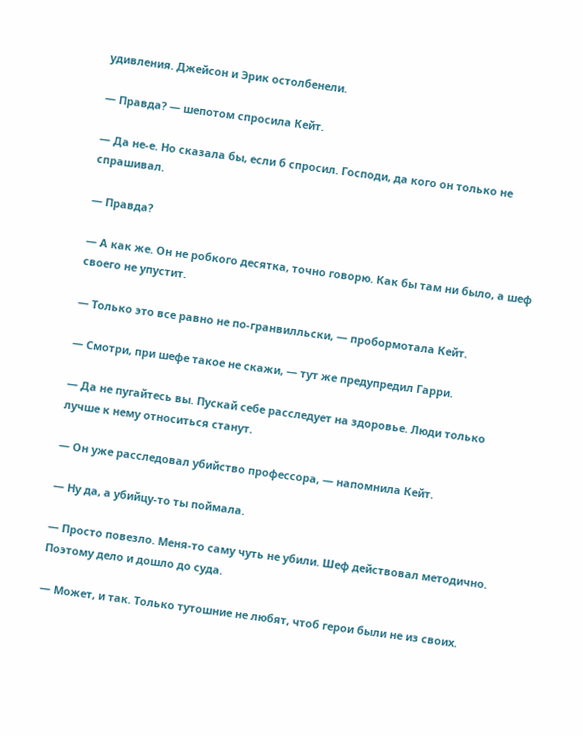удивления. Джейсон и Эрик остолбенели.

— Правда? — шепотом спросила Кейт.

— Да не-е. Но сказала бы, если б спросил. Господи, да кого он только не спрашивал.

— Правда?

— А как же. Он не робкого десятка, точно говорю. Как бы там ни было, а шеф своего не упустит.

— Только это все равно не по-гранвилльски, — пробормотала Кейт.

— Смотри, при шефе такое не скажи, — тут же предупредил Гарри.

— Да не пугайтесь вы. Пускай себе расследует на здоровье. Люди только лучше к нему относиться станут.

— Он уже расследовал убийство профессора, — напомнила Кейт.

— Ну да, а убийцу-то ты поймала.

— Просто повезло. Меня-то саму чуть не убили. Шеф действовал методично. Поэтому дело и дошло до суда.

— Может, и так. Только тутошние не любят, чтоб герои были не из своих.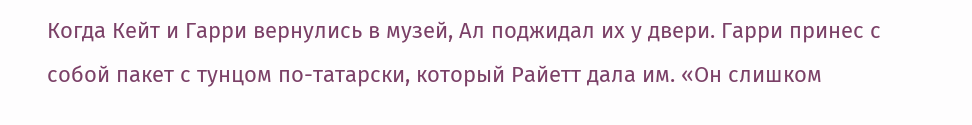Когда Кейт и Гарри вернулись в музей, Ал поджидал их у двери. Гарри принес с собой пакет с тунцом по-татарски, который Райетт дала им. «Он слишком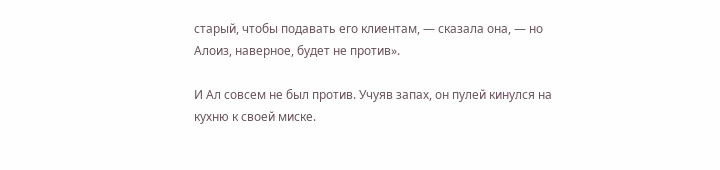старый, чтобы подавать его клиентам, — сказала она, — но Алоиз, наверное, будет не против».

И Ал совсем не был против. Учуяв запах, он пулей кинулся на кухню к своей миске.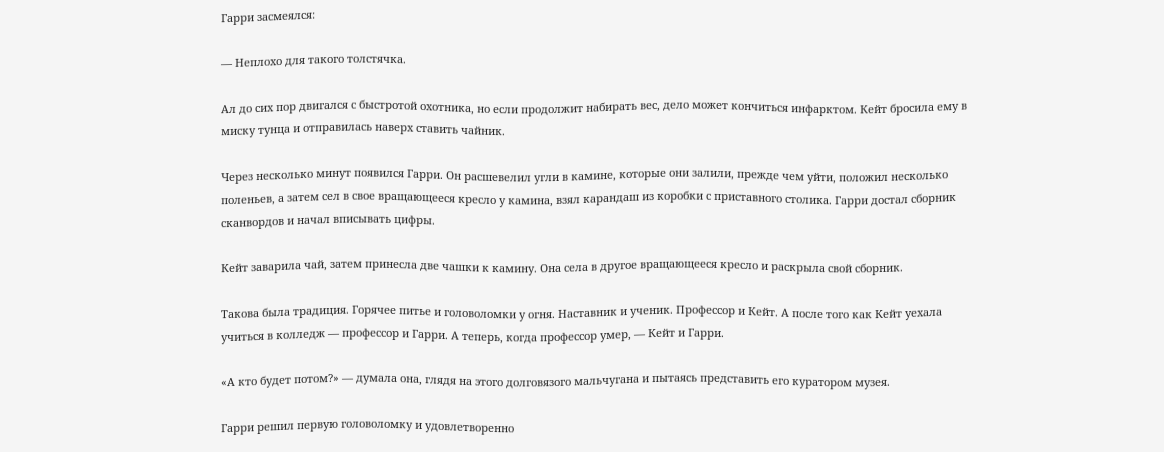Гарри засмеялся:

— Неплохо для такого толстячка.

Ал до сих пор двигался с быстротой охотника, но если продолжит набирать вес, дело может кончиться инфарктом. Кейт бросила ему в миску тунца и отправилась наверх ставить чайник.

Через несколько минут появился Гарри. Он расшевелил угли в камине, которые они залили, прежде чем уйти, положил несколько поленьев, а затем сел в свое вращающееся кресло у камина, взял карандаш из коробки с приставного столика. Гарри достал сборник сканвордов и начал вписывать цифры.

Кейт заварила чай, затем принесла две чашки к камину. Она села в другое вращающееся кресло и раскрыла свой сборник.

Такова была традиция. Горячее питье и головоломки у огня. Наставник и ученик. Профессор и Кейт. А после того как Кейт уехала учиться в колледж — профессор и Гарри. А теперь, когда профессор умер, — Кейт и Гарри.

«А кто будет потом?» — думала она, глядя на этого долговязого мальчугана и пытаясь представить его куратором музея.

Гарри решил первую головоломку и удовлетворенно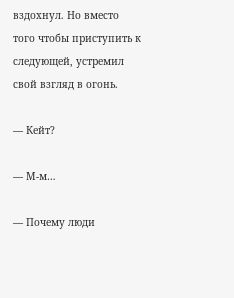вздохнул. Но вместо того чтобы приступить к следующей, устремил свой взгляд в огонь.

— Кейт?

— М-м…

— Почему люди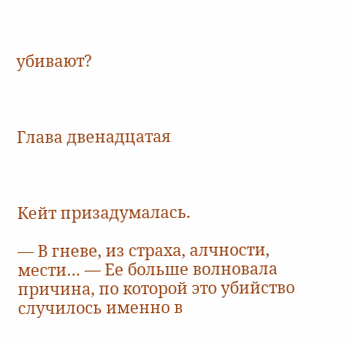убивают?



Глава двенадцатая



Кейт призадумалась.

— В гневе, из страха, алчности, мести… — Ее больше волновала причина, по которой это убийство случилось именно в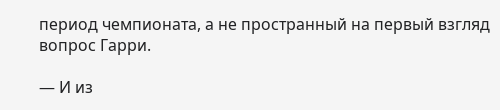период чемпионата, а не пространный на первый взгляд вопрос Гарри.

— И из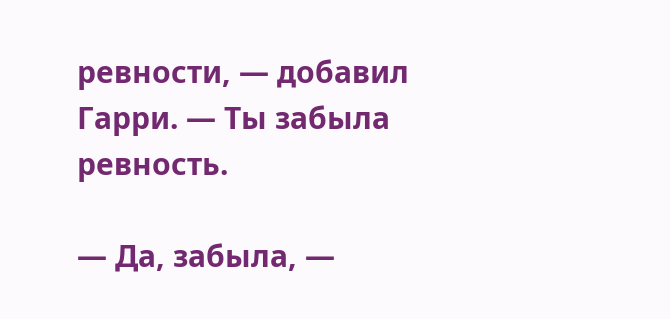ревности, — добавил Гарри. — Ты забыла ревность.

— Да, забыла, —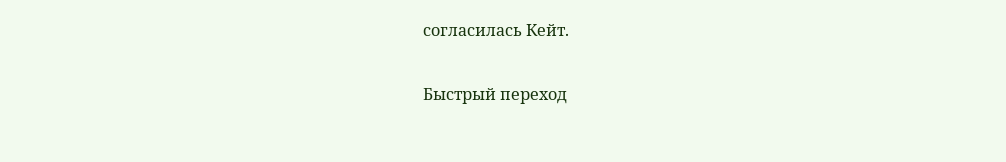согласилась Кейт.

Быстрый переход